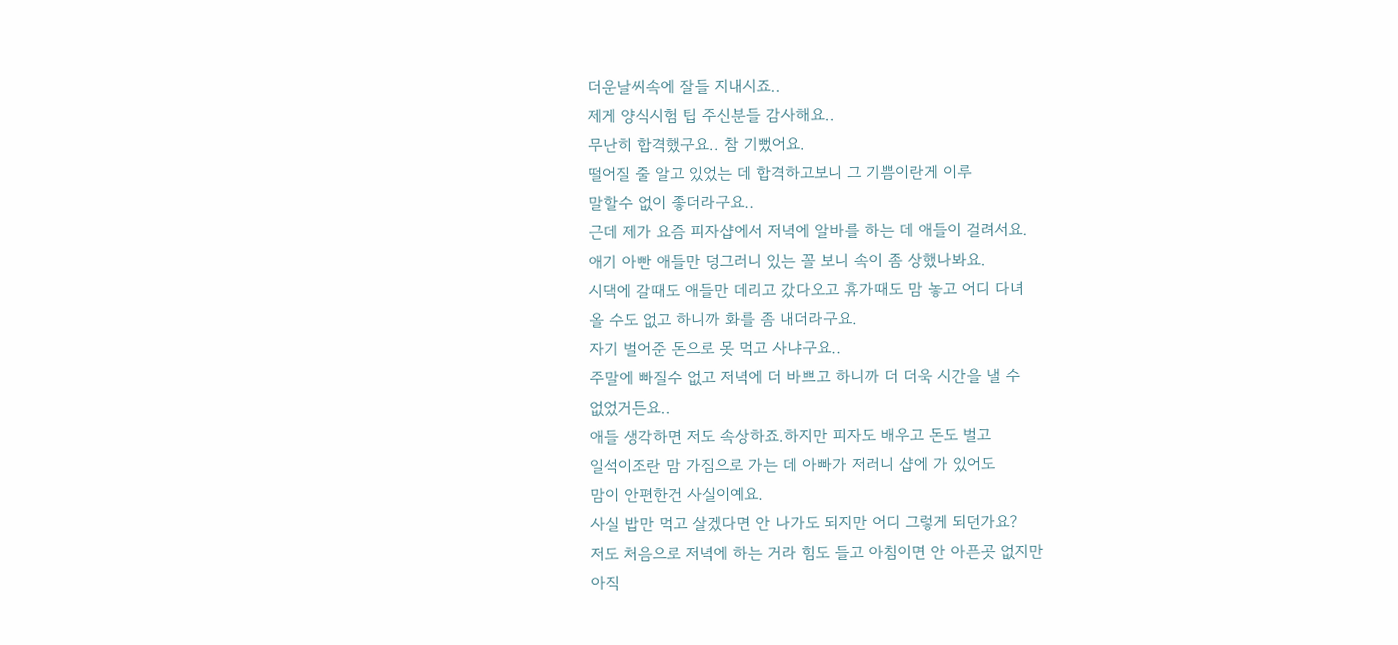더운날씨속에 잘들 지내시죠..
제게 양식시험 팁 주신분들 감사해요..
무난히 합격했구요.. 참 기뻤어요.
떨어질 줄 알고 있었는 데 합격하고보니 그 기쁨이란게 이루
말할수 없이 좋더라구요..
근데 제가 요즘 피자샵에서 저녁에 알바를 하는 데 애들이 걸려서요.
애기 아빤 애들만 덩그러니 있는 꼴 보니 속이 좀 상했나봐요.
시댁에 갈때도 애들만 데리고 갔다오고 휴가때도 맘 놓고 어디 다녀
올 수도 없고 하니까 화를 좀 내더라구요.
자기 벌어준 돈으로 못 먹고 사냐구요..
주말에 빠질수 없고 저녁에 더 바쁘고 하니까 더 더욱 시간을 낼 수
없었거든요..
애들 생각하면 저도 속상하죠.하지만 피자도 배우고 돈도 벌고
일석이조란 맘 가짐으로 가는 데 아빠가 저러니 샵에 가 있어도
맘이 안편한건 사실이예요.
사실 밥만 먹고 살겠다면 안 나가도 되지만 어디 그렇게 되던가요?
저도 처음으로 저녁에 하는 거라 힘도 들고 아침이면 안 아픈곳 없지만
아직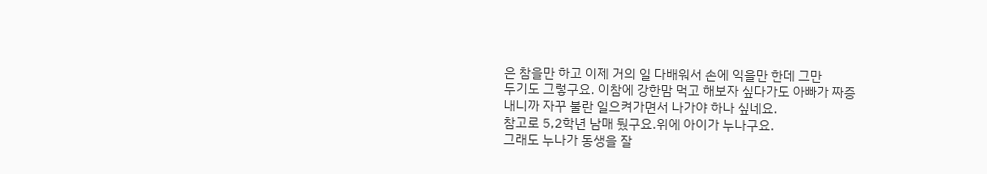은 참을만 하고 이제 거의 일 다배워서 손에 익을만 한데 그만
두기도 그렇구요. 이참에 강한맘 먹고 해보자 싶다가도 아빠가 짜증
내니까 자꾸 불란 일으켜가면서 나가야 하나 싶네요.
참고로 5,2학년 남매 뒀구요.위에 아이가 누나구요.
그래도 누나가 동생을 잘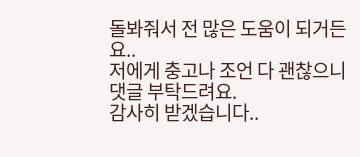돌봐줘서 전 많은 도움이 되거든요..
저에게 충고나 조언 다 괜찮으니 댓글 부탁드려요.
감사히 받겠습니다..